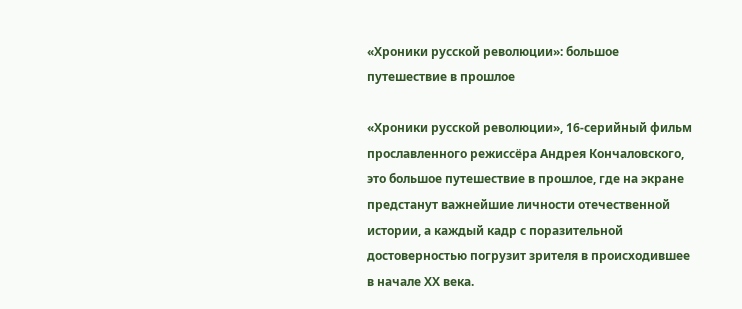«Хроники русской революции»: большое путешествие в прошлое

«Хроники русской революции», 16-серийный фильм прославленного режиссёра Андрея Кончаловского, это большое путешествие в прошлое, где на экране предстанут важнейшие личности отечественной истории, а каждый кадр с поразительной достоверностью погрузит зрителя в происходившее в начале ХХ века.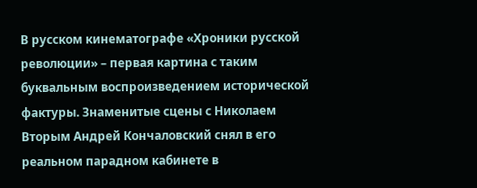В русском кинематографе «Хроники русской революции» – первая картина с таким буквальным воспроизведением исторической фактуры. Знаменитые сцены с Николаем Вторым Андрей Кончаловский снял в его реальном парадном кабинете в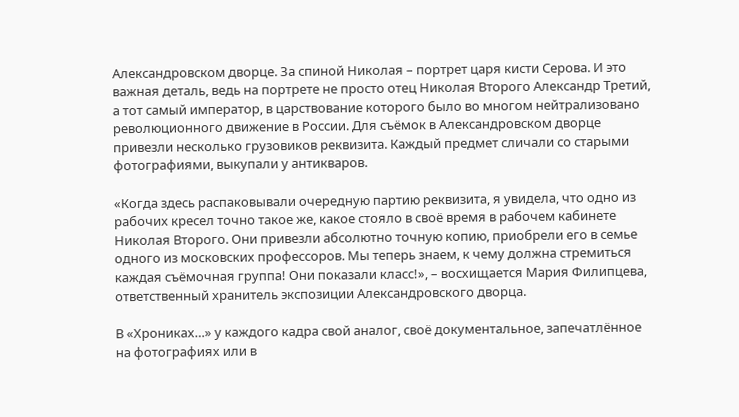Александровском дворце. За спиной Николая – портрет царя кисти Серова. И это важная деталь, ведь на портрете не просто отец Николая Второго Александр Третий, а тот самый император, в царствование которого было во многом нейтрализовано революционного движение в России. Для съёмок в Александровском дворце привезли несколько грузовиков реквизита. Каждый предмет сличали со старыми фотографиями, выкупали у антикваров.

«Когда здесь распаковывали очередную партию реквизита, я увидела, что одно из рабочих кресел точно такое же, какое стояло в своё время в рабочем кабинете Николая Второго. Они привезли абсолютно точную копию, приобрели его в семье одного из московских профессоров. Мы теперь знаем, к чему должна стремиться каждая съёмочная группа! Они показали класс!», – восхищается Мария Филипцева, ответственный хранитель экспозиции Александровского дворца.

В «Хрониках…» у каждого кадра свой аналог, своё документальное, запечатлённое на фотографиях или в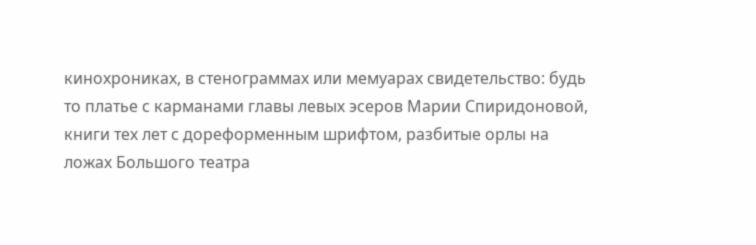кинохрониках, в стенограммах или мемуарах свидетельство: будь то платье с карманами главы левых эсеров Марии Спиридоновой, книги тех лет с дореформенным шрифтом, разбитые орлы на ложах Большого театра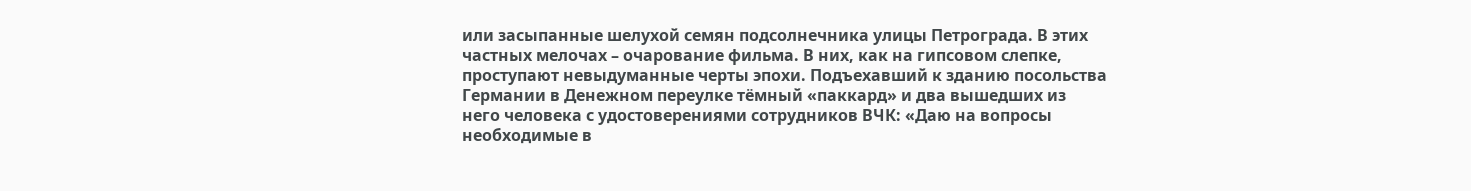или засыпанные шелухой семян подсолнечника улицы Петрограда. В этих частных мелочах – очарование фильма. В них, как на гипсовом слепке, проступают невыдуманные черты эпохи. Подъехавший к зданию посольства Германии в Денежном переулке тёмный «паккард» и два вышедших из него человека с удостоверениями сотрудников ВЧК: «Даю на вопросы необходимые в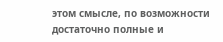этом смысле, по возможности достаточно полные и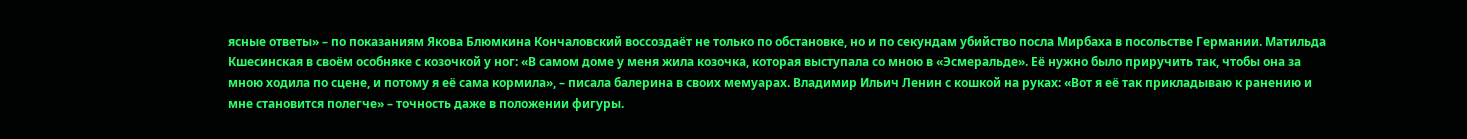ясные ответы» – по показаниям Якова Блюмкина Кончаловский воссоздаёт не только по обстановке, но и по секундам убийство посла Мирбаха в посольстве Германии. Матильда Кшесинская в своём особняке с козочкой у ног: «В самом доме у меня жила козочка, которая выступала со мною в «Эсмеральде». Её нужно было приручить так, чтобы она за мною ходила по сцене, и потому я её сама кормила», – писала балерина в своих мемуарах. Владимир Ильич Ленин с кошкой на руках: «Вот я её так прикладываю к ранению и мне становится полегче» – точность даже в положении фигуры.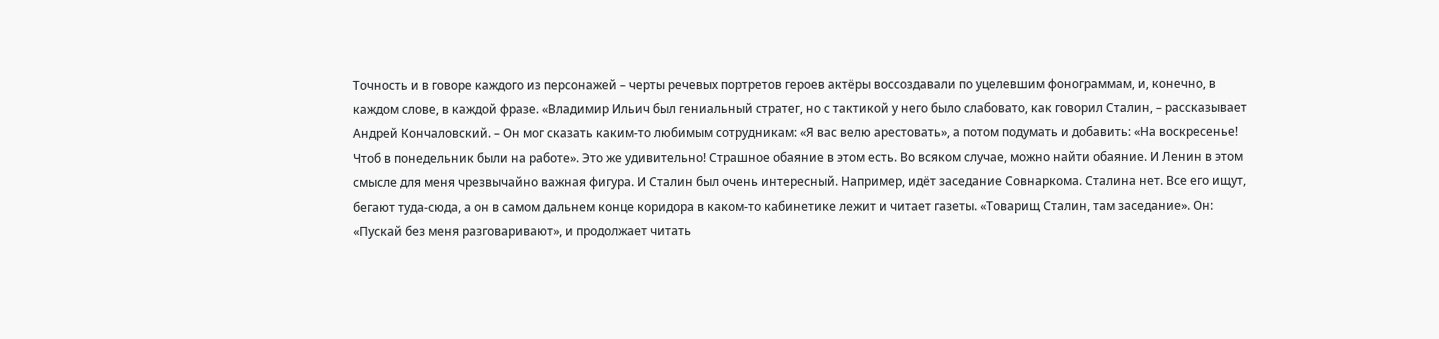Точность и в говоре каждого из персонажей – черты речевых портретов героев актёры воссоздавали по уцелевшим фонограммам, и, конечно, в каждом слове, в каждой фразе. «Владимир Ильич был гениальный стратег, но с тактикой у него было слабовато, как говорил Сталин, – рассказывает Андрей Кончаловский. – Он мог сказать каким-то любимым сотрудникам: «Я вас велю арестовать», а потом подумать и добавить: «На воскресенье! Чтоб в понедельник были на работе». Это же удивительно! Страшное обаяние в этом есть. Во всяком случае, можно найти обаяние. И Ленин в этом смысле для меня чрезвычайно важная фигура. И Сталин был очень интересный. Например, идёт заседание Совнаркома. Сталина нет. Все его ищут, бегают туда-сюда, а он в самом дальнем конце коридора в каком-то кабинетике лежит и читает газеты. «Товарищ Сталин, там заседание». Он: «Пускай без меня разговаривают», и продолжает читать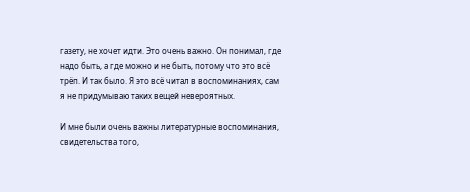газету, не хочет идти. Это очень важно. Он понимал, где надо быть, а где можно и не быть, потому что это всё трёп. И так было. Я это всё читал в воспоминаниях, сам я не придумываю таких вещей невероятных.

И мне были очень важны литературные воспоминания, свидетельства того,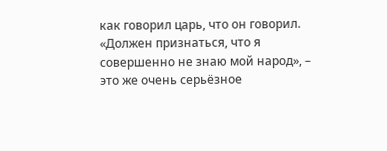как говорил царь, что он говорил. «Должен признаться, что я совершенно не знаю мой народ», – это же очень серьёзное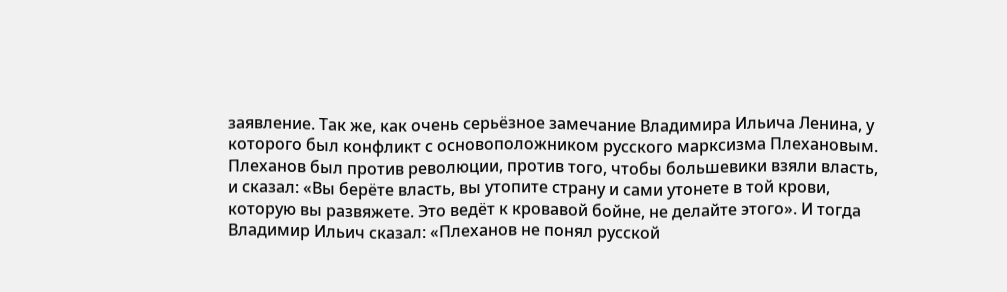заявление. Так же, как очень серьёзное замечание Владимира Ильича Ленина, у которого был конфликт с основоположником русского марксизма Плехановым. Плеханов был против революции, против того, чтобы большевики взяли власть, и сказал: «Вы берёте власть, вы утопите страну и сами утонете в той крови, которую вы развяжете. Это ведёт к кровавой бойне, не делайте этого». И тогда Владимир Ильич сказал: «Плеханов не понял русской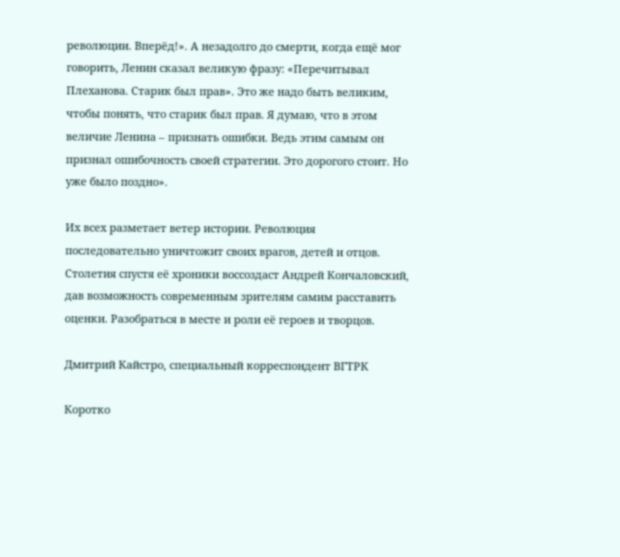революции. Вперёд!». А незадолго до смерти, когда ещё мог говорить, Ленин сказал великую фразу: «Перечитывал Плеханова. Старик был прав». Это же надо быть великим, чтобы понять, что старик был прав. Я думаю, что в этом величие Ленина – признать ошибки. Ведь этим самым он признал ошибочность своей стратегии. Это дорогого стоит. Но уже было поздно».

Их всех разметает ветер истории. Революция последовательно уничтожит своих врагов, детей и отцов. Столетия спустя её хроники воссоздаст Андрей Кончаловский, дав возможность современным зрителям самим расставить оценки. Разобраться в месте и роли её героев и творцов.

Дмитрий Кайстро, специальный корреспондент ВГТРК

Коротко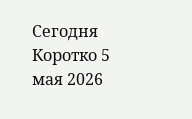Сегодня
Коротко 5 мая 2026